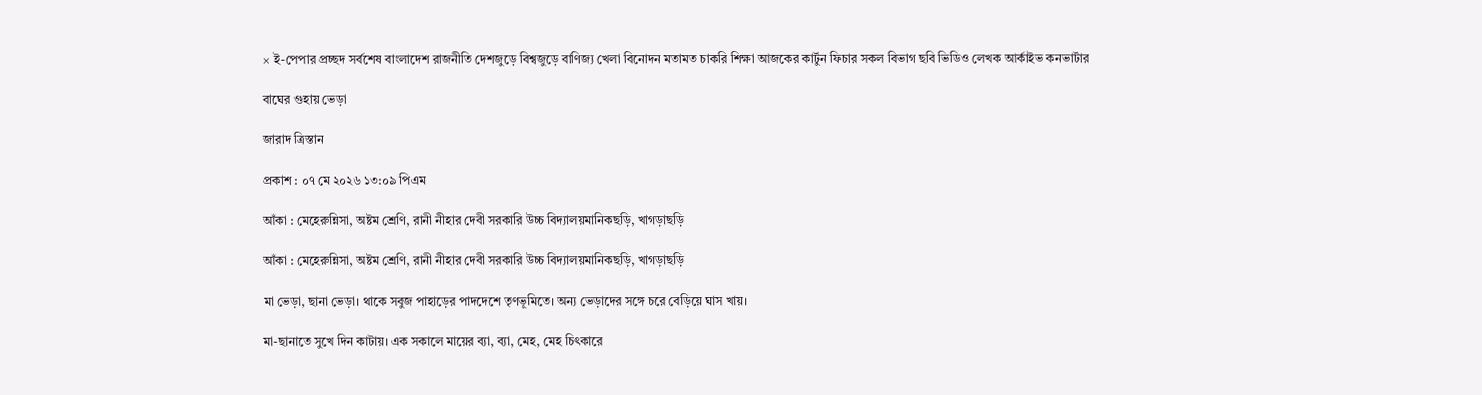× ই-পেপার প্রচ্ছদ সর্বশেষ বাংলাদেশ রাজনীতি দেশজুড়ে বিশ্বজুড়ে বাণিজ্য খেলা বিনোদন মতামত চাকরি শিক্ষা আজকের কার্টুন ফিচার সকল বিভাগ ছবি ভিডিও লেখক আর্কাইভ কনভার্টার

বাঘের গুহায় ভেড়া

জারাদ ত্রিস্তান

প্রকাশ : ০৭ মে ২০২৬ ১৩:০৯ পিএম

আঁকা : মেহেরুন্নিসা, অষ্টম শ্রেণি, রানী নীহার দেবী সরকারি উচ্চ বিদ্যালয়মানিকছড়ি, খাগড়াছড়ি

আঁকা : মেহেরুন্নিসা, অষ্টম শ্রেণি, রানী নীহার দেবী সরকারি উচ্চ বিদ্যালয়মানিকছড়ি, খাগড়াছড়ি

মা ভেড়া, ছানা ভেড়া। থাকে সবুজ পাহাড়ের পাদদেশে তৃণভূমিতে। অন্য ভেড়াদের সঙ্গে চরে বেড়িয়ে ঘাস খায়।

মা-ছানাতে সুখে দিন কাটায়। এক সকালে মায়ের ব্যা, ব্যা, মেহ, মেহ চিৎকারে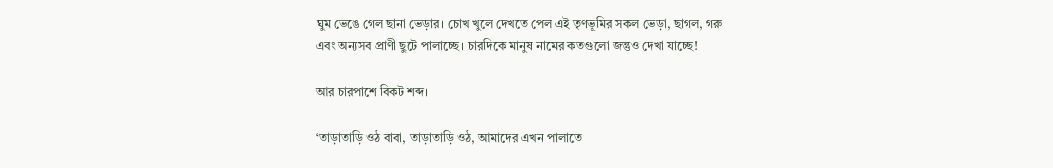ঘুম ভেঙে গেল ছানা ভেড়ার। চোখ খুলে দেখতে পেল এই তৃণভূমির সকল ভেড়া, ছাগল, গরু এবং অন্যসব প্রাণী ছুটে পালাচ্ছে। চারদিকে মানুষ নামের কতগুলো জন্তুও দেখা যাচ্ছে!

আর চারপাশে বিকট শব্দ।

‘তাড়াতাড়ি ওঠ বাবা, তাড়াতাড়ি ওঠ, আমাদের এখন পালাতে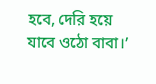হবে, দেরি হয়ে যাবে ওঠো বাবা।’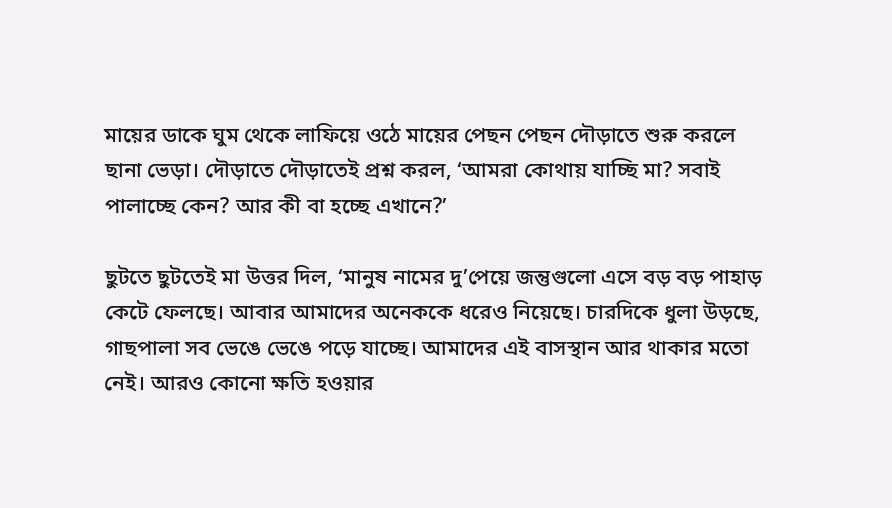মায়ের ডাকে ঘুম থেকে লাফিয়ে ওঠে মায়ের পেছন পেছন দৌড়াতে শুরু করলে ছানা ভেড়া। দৌড়াতে দৌড়াতেই প্রশ্ন করল, ‘আমরা কোথায় যাচ্ছি মা? সবাই পালাচ্ছে কেন? আর কী বা হচ্ছে এখানে?’

ছুটতে ছুটতেই মা উত্তর দিল, ‘মানুষ নামের দু’পেয়ে জন্তুগুলো এসে বড় বড় পাহাড় কেটে ফেলছে। আবার আমাদের অনেককে ধরেও নিয়েছে। চারদিকে ধুলা উড়ছে, গাছপালা সব ভেঙে ভেঙে পড়ে যাচ্ছে। আমাদের এই বাসস্থান আর থাকার মতো নেই। আরও কোনো ক্ষতি হওয়ার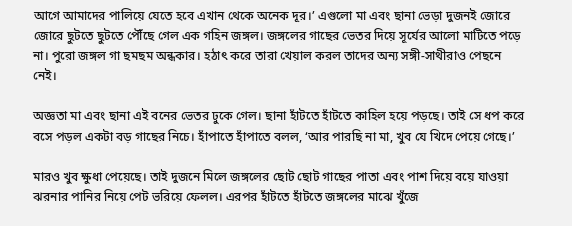আগে আমাদের পালিয়ে যেতে হবে এখান থেকে অনেক দূর।’ এগুলো মা এবং ছানা ভেড়া দুজনই জোরে জোরে ছুটতে ছুটতে পৌঁছে গেল এক গহিন জঙ্গল। জঙ্গলের গাছের ভেতর দিয়ে সূর্যের আলো মাটিতে পড়ে না। পুরো জঙ্গল গা ছমছম অন্ধকার। হঠাৎ করে তারা খেয়াল করল তাদের অন্য সঙ্গী-সাথীরাও পেছনে নেই।

অজ্ঞতা মা এবং ছানা এই বনের ভেতর ঢুকে গেল। ছানা হাঁটতে হাঁটতে কাহিল হয়ে পড়ছে। তাই সে ধপ করে বসে পড়ল একটা বড় গাছের নিচে। হাঁপাতে হাঁপাতে বলল, ‘আর পারছি না মা, খুব যে খিদে পেয়ে গেছে।’

মারও খুব ক্ষুধা পেয়েছে। তাই দুজনে মিলে জঙ্গলের ছোট ছোট গাছের পাতা এবং পাশ দিয়ে বয়ে যাওয়া ঝরনার পানির নিয়ে পেট ভরিয়ে ফেলল। এরপর হাঁটতে হাঁটতে জঙ্গলের মাঝে খুঁজে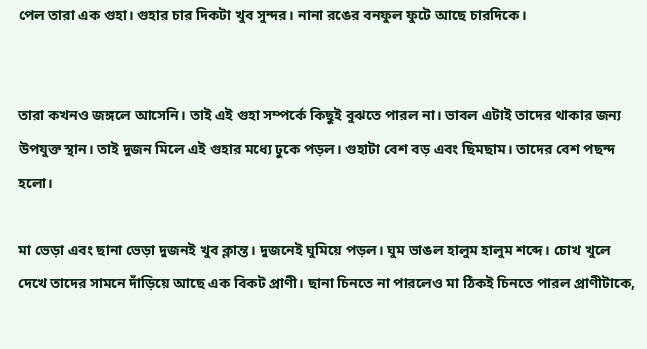পেল তারা এক গুহা। গুহার চার দিকটা খুব সুন্দর। নানা রঙের বনফুল ফুটে আছে চারদিকে।


তারা কখনও জঙ্গলে আসেনি। তাই এই গুহা সম্পর্কে কিছুই বুঝতে পারল না। ভাবল এটাই তাদের থাকার জন্য উপযুক্ত স্থান। তাই দুজন মিলে এই গুহার মধ্যে ঢুকে পড়ল। গুহাটা বেশ বড় এবং ছিমছাম। তাদের বেশ পছন্দ হলো।

মা ভেড়া এবং ছানা ভেড়া দুজনই খুব ক্লান্ত। দুজনেই ঘুমিয়ে পড়ল। ঘুম ভাঙল হালুম হালুম শব্দে। চোখ খুলে দেখে তাদের সামনে দাঁড়িয়ে আছে এক বিকট প্রাণী। ছানা চিনতে না পারলেও মা ঠিকই চিনতে পারল প্রাণীটাকে,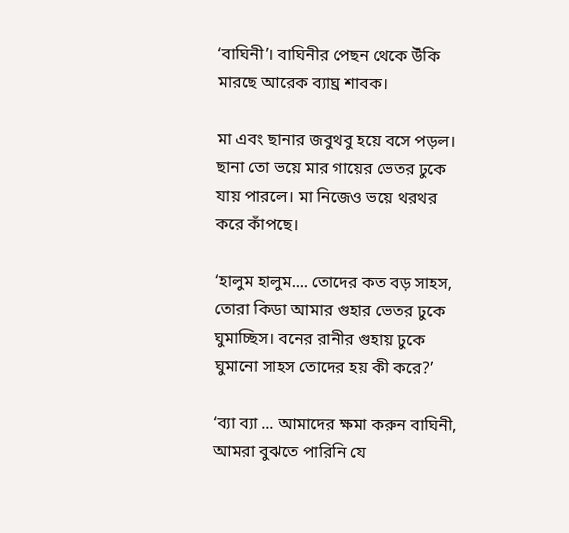‘বাঘিনী’। বাঘিনীর পেছন থেকে উঁকি মারছে আরেক ব্যাঘ্র শাবক।

মা এবং ছানার জবুথবু হয়ে বসে পড়ল। ছানা তো ভয়ে মার গায়ের ভেতর ঢুকে যায় পারলে। মা নিজেও ভয়ে থরথর করে কাঁপছে।

‘হালুম হালুম.... তোদের কত বড় সাহস, তোরা কিডা আমার গুহার ভেতর ঢুকে ঘুমাচ্ছিস। বনের রানীর গুহায় ঢুকে ঘুমানো সাহস তোদের হয় কী করে?’

‘ব্যা ব্যা ... আমাদের ক্ষমা করুন বাঘিনী, আমরা বুঝতে পারিনি যে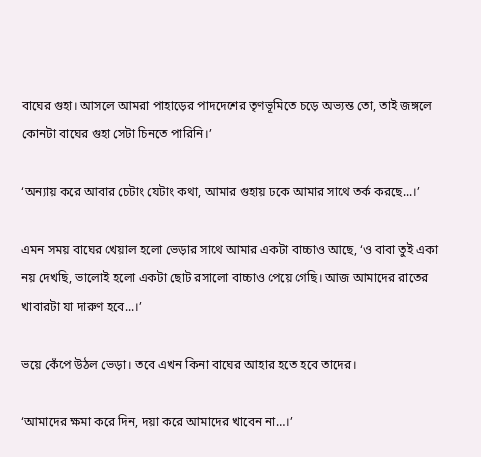বাঘের গুহা। আসলে আমরা পাহাড়ের পাদদেশের তৃণভূমিতে চড়ে অভ্যস্ত তো, তাই জঙ্গলে কোনটা বাঘের গুহা সেটা চিনতে পারিনি।’

‘অন্যায় করে আবার চেটাং যেটাং কথা, আমার গুহায় ঢকে আমার সাথে তর্ক করছে...।’

এমন সময় বাঘের খেয়াল হলো ভেড়ার সাথে আমার একটা বাচ্চাও আছে, ‘ও বাবা তুই একা নয় দেখছি, ভালোই হলো একটা ছোট রসালো বাচ্চাও পেয়ে গেছি। আজ আমাদের রাতের খাবারটা যা দারুণ হবে...।’

ভয়ে কেঁপে উঠল ভেড়া। তবে এখন কিনা বাঘের আহার হতে হবে তাদের।

‘আমাদের ক্ষমা করে দিন, দয়া করে আমাদের খাবেন না…।’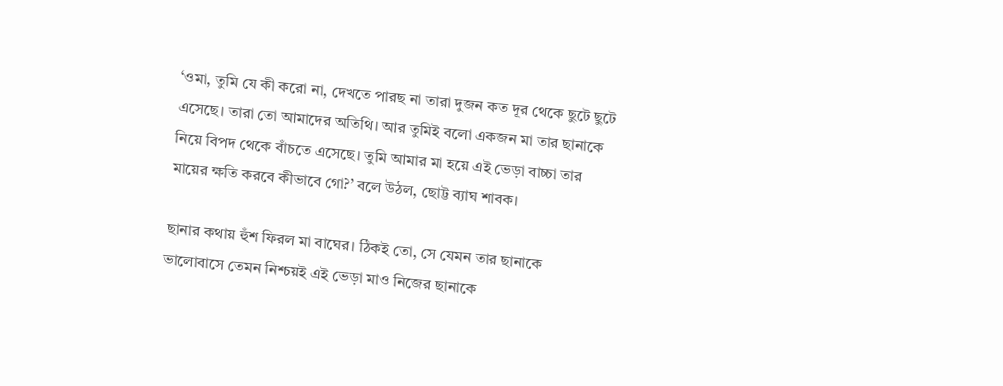‘ওমা, তুমি যে কী করো না, দেখতে পারছ না তারা দুজন কত দূর থেকে ছুটে ছুটে এসেছে। তারা তো আমাদের অতিথি। আর তুমিই বলো একজন মা তার ছানাকে নিয়ে বিপদ থেকে বাঁচতে এসেছে। তুমি আমার মা হয়ে এই ভেড়া বাচ্চা তার মায়ের ক্ষতি করবে কীভাবে গো?’ বলে উঠল, ছোট্ট ব্যাঘ শাবক।

ছানার কথায় হুঁশ ফিরল মা বাঘের। ঠিকই তো, সে যেমন তার ছানাকে ভালোবাসে তেমন নিশ্চয়ই এই ভেড়া মাও নিজের ছানাকে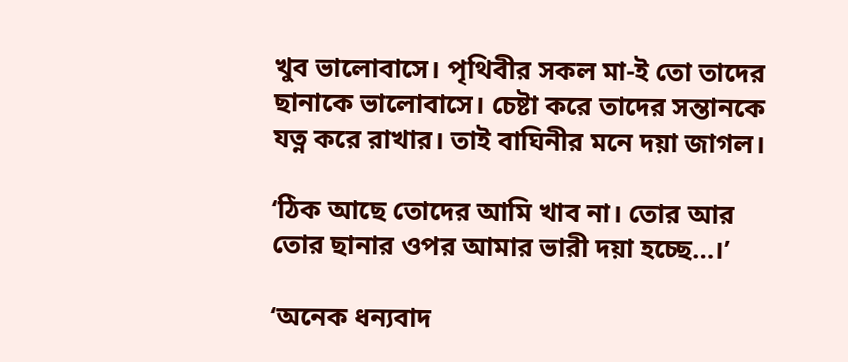খুব ভালোবাসে। পৃথিবীর সকল মা-ই তো তাদের ছানাকে ভালোবাসে। চেষ্টা করে তাদের সন্তানকে যত্ন করে রাখার। তাই বাঘিনীর মনে দয়া জাগল।

‘ঠিক আছে তোদের আমি খাব না। তোর আর তোর ছানার ওপর আমার ভারী দয়া হচ্ছে…।’

‘অনেক ধন্যবাদ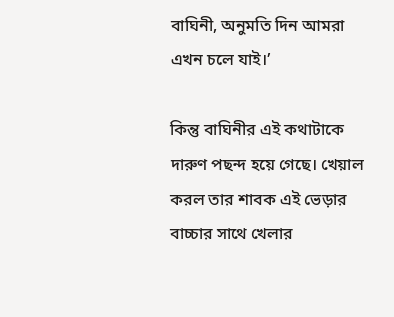বাঘিনী, অনুমতি দিন আমরা এখন চলে যাই।’

কিন্তু বাঘিনীর এই কথাটাকে দারুণ পছন্দ হয়ে গেছে। খেয়াল করল তার শাবক এই ভেড়ার বাচ্চার সাথে খেলার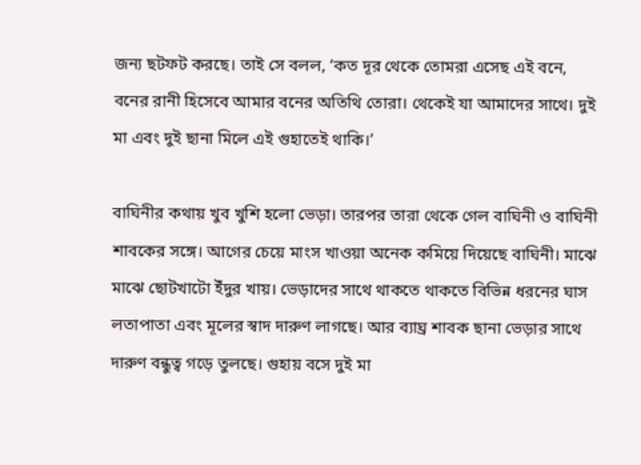জন্য ছটফট করছে। তাই সে বলল, ‘কত দূর থেকে তোমরা এসেছ এই বনে, বনের রানী হিসেবে আমার বনের অতিথি তোরা। থেকেই যা আমাদের সাথে। দুই মা এবং দুই ছানা মিলে এই গুহাতেই থাকি।’

বাঘিনীর কথায় খুব খুশি হলো ভেড়া। তারপর তারা থেকে গেল বাঘিনী ও বাঘিনী শাবকের সঙ্গে। আগের চেয়ে মাংস খাওয়া অনেক কমিয়ে দিয়েছে বাঘিনী। মাঝে মাঝে ছোটখাটো ইঁদুর খায়। ভেড়াদের সাথে থাকতে থাকতে বিভিন্ন ধরনের ঘাস লতাপাতা এবং মূলের স্বাদ দারুণ লাগছে। আর ব্যাঘ্র শাবক ছানা ভেড়ার সাথে দারুণ বন্ধুত্ব গড়ে তুলছে। গুহায় বসে দুই মা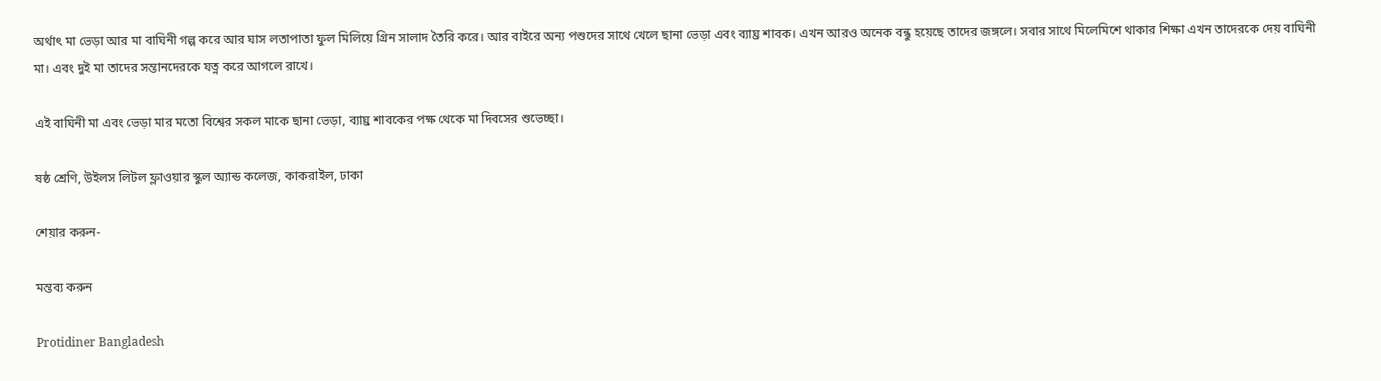অর্থাৎ মা ভেড়া আর মা বাঘিনী গল্প করে আর ঘাস লতাপাতা ফুল মিলিয়ে গ্রিন সালাদ তৈরি করে। আর বাইরে অন্য পশুদের সাথে খেলে ছানা ভেড়া এবং ব্যাঘ্র শাবক। এখন আরও অনেক বন্ধু হয়েছে তাদের জঙ্গলে। সবার সাথে মিলেমিশে থাকার শিক্ষা এখন তাদেরকে দেয় বাঘিনী মা। এবং দুই মা তাদের সন্তানদেরকে যত্ন করে আগলে রাখে।

এই বাঘিনী মা এবং ভেড়া মার মতো বিশ্বের সকল মাকে ছানা ভেড়া, ব্যাঘ্র শাবকের পক্ষ থেকে মা দিবসের শুভেচ্ছা।

ষষ্ঠ শ্রেণি, উইলস লিটল ফ্লাওয়ার স্কুল অ্যান্ড কলেজ, কাকরাইল, ঢাকা

শেয়ার করুন-

মন্তব্য করুন

Protidiner Bangladesh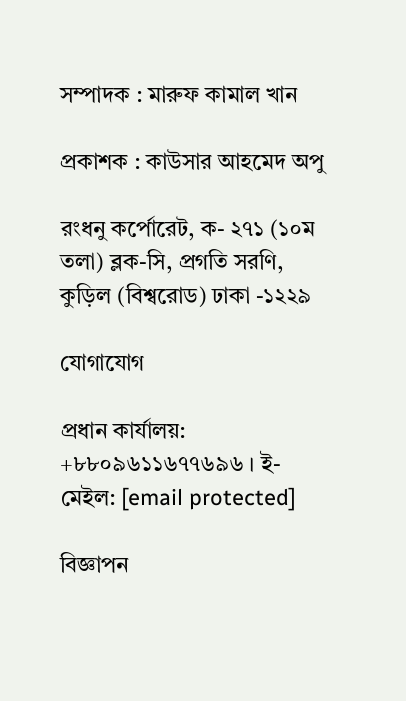সম্পাদক : মারুফ কামাল খান

প্রকাশক : কাউসার আহমেদ অপু

রংধনু কর্পোরেট, ক- ২৭১ (১০ম তলা) ব্লক-সি, প্রগতি সরণি, কুড়িল (বিশ্বরোড) ঢাকা -১২২৯

যোগাযোগ

প্রধান কার্যালয়: +৮৮০৯৬১১৬৭৭৬৯৬ । ই-মেইল: [email protected]

বিজ্ঞাপন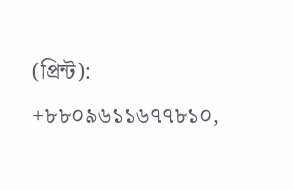(প্রিন্ট): +৮৮০৯৬১১৬৭৭৮১০,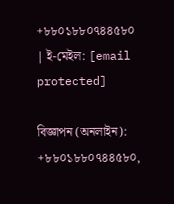+৮৮০১৮৮০৭৪৪৫৮০ | ই-মেইল: [email protected]

বিজ্ঞাপন (অনলাইন): +৮৮০১৮৮০৭৪৪৫৮০,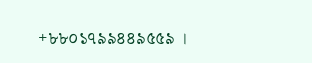+৮৮০১৭৯৯৪৪৯৫৫৯ ।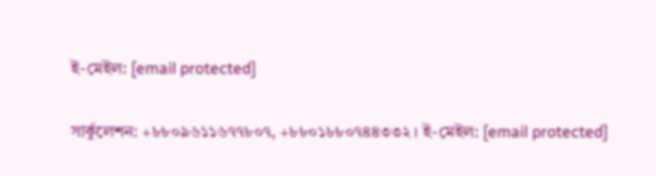ই-মেইল: [email protected]

সার্কুলেশন: +৮৮০৯৬১১৬৭৭৮০৭, +৮৮০১৮৮০৭৪৪৩৩২ । ই-মেইল: [email protected]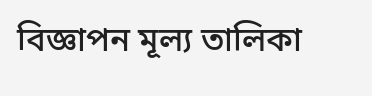বিজ্ঞাপন মূল্য তালিকা